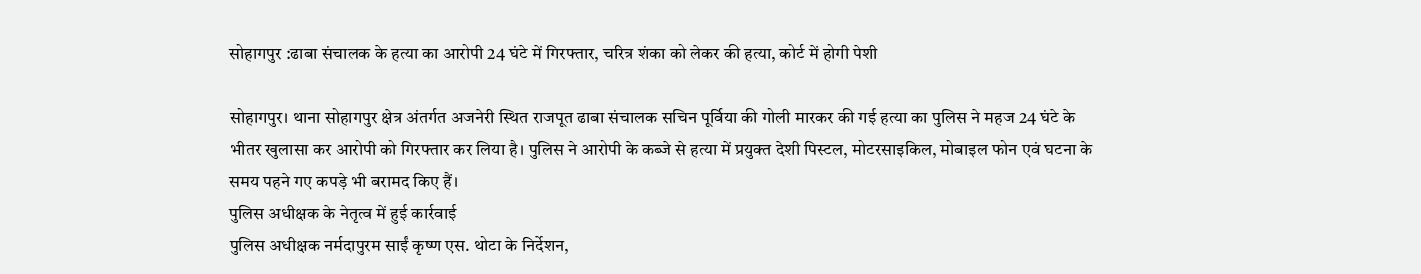सोहागपुर :ढाबा संचालक के हत्या का आरोपी 24 घंटे में गिरफ्तार, चरित्र शंका को लेकर की हत्या, कोर्ट में होगी पेशी

सोहागपुर। थाना सोहागपुर क्षेत्र अंतर्गत अजनेरी स्थित राजपूत ढाबा संचालक सचिन पूर्विया की गोली मारकर की गई हत्या का पुलिस ने महज 24 घंटे के भीतर खुलासा कर आरोपी को गिरफ्तार कर लिया है। पुलिस ने आरोपी के कब्जे से हत्या में प्रयुक्त देशी पिस्टल, मोटरसाइकिल, मोबाइल फोन एवं घटना के समय पहने गए कपड़े भी बरामद किए हैं।
पुलिस अधीक्षक के नेतृत्व में हुई कार्रवाई
पुलिस अधीक्षक नर्मदापुरम साईं कृष्ण एस. थोटा के निर्देशन,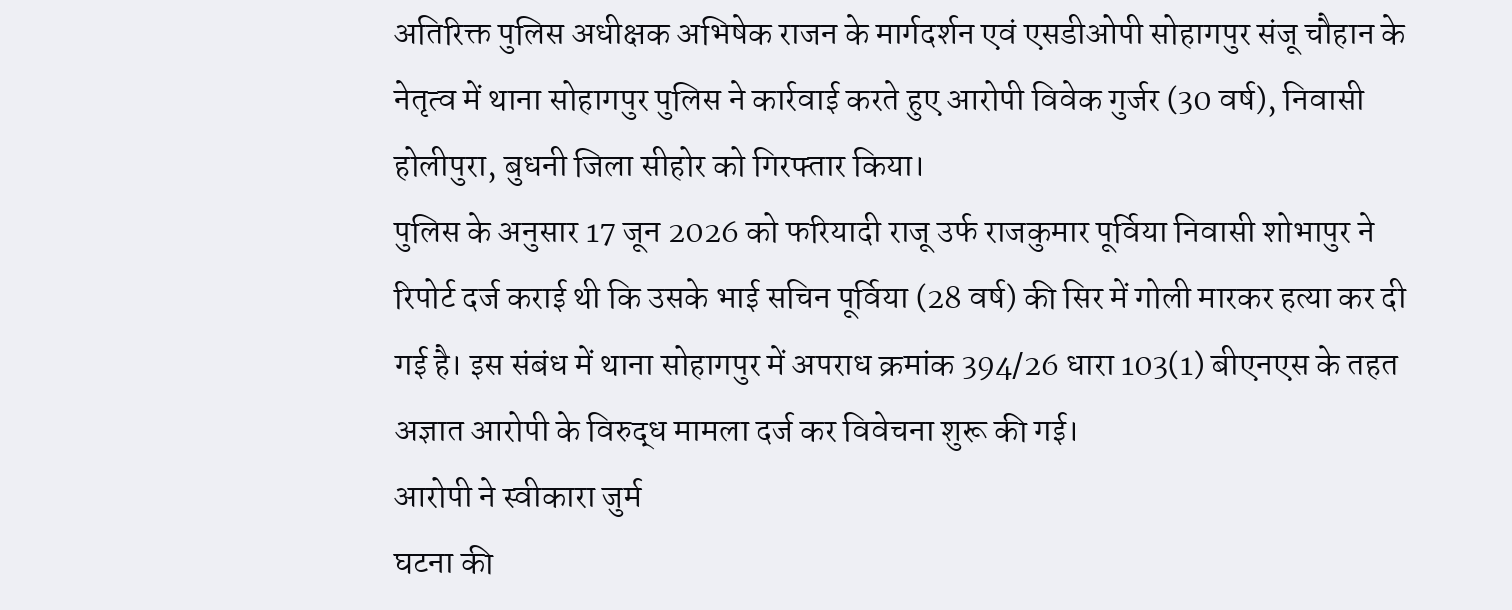अतिरिक्त पुलिस अधीक्षक अभिषेक राजन के मार्गदर्शन एवं एसडीओपी सोहागपुर संजू चौहान के नेतृत्व में थाना सोहागपुर पुलिस ने कार्रवाई करते हुए आरोपी विवेक गुर्जर (30 वर्ष), निवासी होलीपुरा, बुधनी जिला सीहोर को गिरफ्तार किया।
पुलिस के अनुसार 17 जून 2026 को फरियादी राजू उर्फ राजकुमार पूर्विया निवासी शोभापुर ने रिपोर्ट दर्ज कराई थी कि उसके भाई सचिन पूर्विया (28 वर्ष) की सिर में गोली मारकर हत्या कर दी गई है। इस संबंध में थाना सोहागपुर में अपराध क्रमांक 394/26 धारा 103(1) बीएनएस के तहत अज्ञात आरोपी के विरुद्ध मामला दर्ज कर विवेचना शुरू की गई।
आरोपी ने स्वीकारा जुर्म
घटना की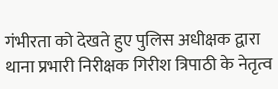गंभीरता को देखते हुए पुलिस अधीक्षक द्वारा थाना प्रभारी निरीक्षक गिरीश त्रिपाठी के नेतृत्व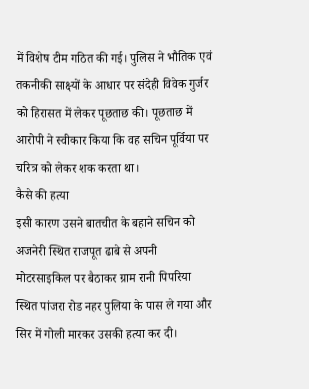में विशेष टीम गठित की गई। पुलिस ने भौतिक एवं तकनीकी साक्ष्यों के आधार पर संदेही विवेक गुर्जर को हिरासत में लेकर पूछताछ की। पूछताछ में आरोपी ने स्वीकार किया कि वह सचिन पूर्विया पर चरित्र को लेकर शक करता था।
कैसे की हत्या
इसी कारण उसने बातचीत के बहाने सचिन को अजनेरी स्थित राजपूत ढाबे से अपनी मोटरसाइकिल पर बैठाकर ग्राम रानी पिपरिया स्थित पांजरा रोड नहर पुलिया के पास ले गया और सिर में गोली मारकर उसकी हत्या कर दी।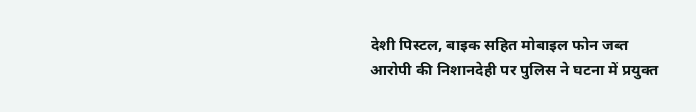देशी पिस्टल, बाइक सहित मोबाइल फोन जब्त
आरोपी की निशानदेही पर पुलिस ने घटना में प्रयुक्त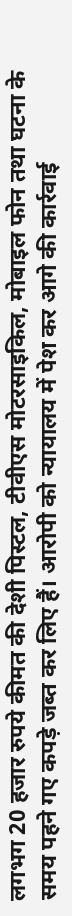लगभग 20 हजार रुपये कीमत की देशी पिस्टल, टीवीएस मोटरसाइकिल, मोबाइल फोन तथा घटना के समय पहने गए कपड़े जब्त कर लिए हैं। आरोपी को न्यायालय में पेश कर आगे की कार्रवाई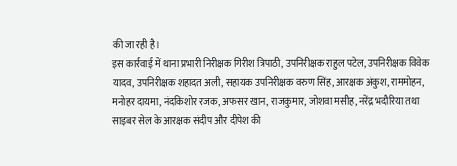की जा रही है।
इस कार्रवाई में थाना प्रभारी निरीक्षक गिरीश त्रिपाठी, उपनिरीक्षक राहुल पटेल, उपनिरीक्षक विवेक यादव, उपनिरीक्षक शहादत अली, सहायक उपनिरीक्षक वरुण सिंह, आरक्षक अंकुश, राममोहन, मनोहर दायमा, नंदकिशोर रजक, अफसर खान, राजकुमार, जोशवा मसीह, नरेंद्र भदौरिया तथा साइबर सेल के आरक्षक संदीप और दीपेश की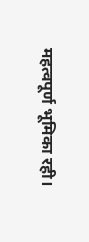महत्वपूर्ण भूमिका रही।